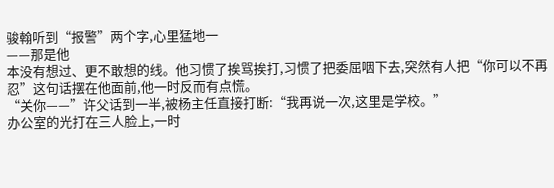骏翰听到“报警”两个字,心里猛地一
——那是他
本没有想过、更不敢想的线。他习惯了挨骂挨打,习惯了把委屈咽下去,突然有人把“你可以不再忍”这句话摆在他面前,他一时反而有点慌。
“关你——”许父话到一半,被杨主任直接打断:“我再说一次,这里是学校。”
办公室的光打在三人脸上,一时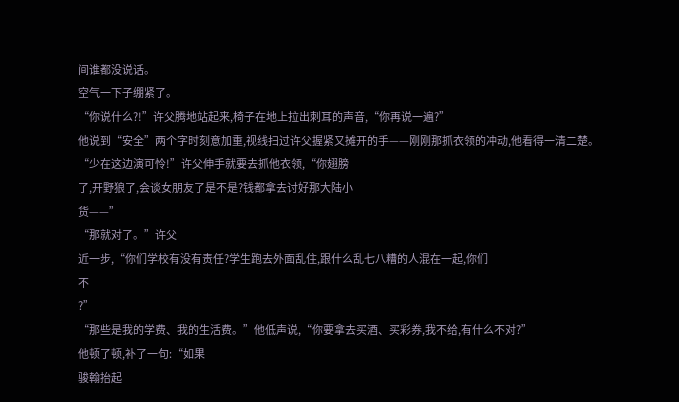间谁都没说话。
空气一下子绷紧了。
“你说什么?!”许父腾地站起来,椅子在地上拉出刺耳的声音,“你再说一遍?”
他说到“安全”两个字时刻意加重,视线扫过许父握紧又摊开的手——刚刚那抓衣领的冲动,他看得一清二楚。
“少在这边演可怜!”许父伸手就要去抓他衣领,“你翅膀
了,开野狼了,会谈女朋友了是不是?钱都拿去讨好那大陆小
货——”
“那就对了。”许父
近一步,“你们学校有没有责任?学生跑去外面乱住,跟什么乱七八糟的人混在一起,你们
不
?”
“那些是我的学费、我的生活费。”他低声说,“你要拿去买酒、买彩券,我不给,有什么不对?”
他顿了顿,补了一句:“如果
骏翰抬起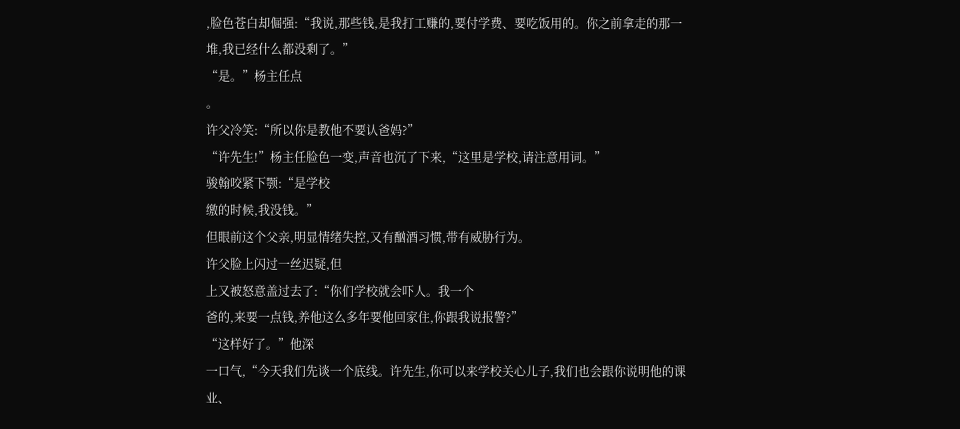,脸色苍白却倔强:“我说,那些钱,是我打工赚的,要付学费、要吃饭用的。你之前拿走的那一堆,我已经什么都没剩了。”
“是。”杨主任点
。
许父冷笑:“所以你是教他不要认爸妈?”
“许先生!”杨主任脸色一变,声音也沉了下来,“这里是学校,请注意用词。”
骏翰咬紧下颚:“是学校
缴的时候,我没钱。”
但眼前这个父亲,明显情绪失控,又有酗酒习惯,带有威胁行为。
许父脸上闪过一丝迟疑,但
上又被怒意盖过去了:“你们学校就会吓人。我一个
爸的,来要一点钱,养他这么多年要他回家住,你跟我说报警?”
“这样好了。”他深
一口气,“今天我们先谈一个底线。许先生,你可以来学校关心儿子,我们也会跟你说明他的课业、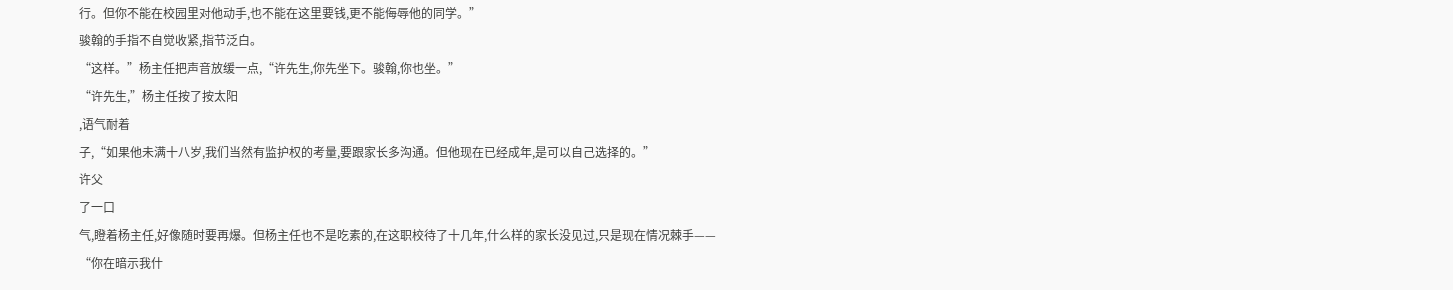行。但你不能在校园里对他动手,也不能在这里要钱,更不能侮辱他的同学。”
骏翰的手指不自觉收紧,指节泛白。
“这样。”杨主任把声音放缓一点,“许先生,你先坐下。骏翰,你也坐。”
“许先生,”杨主任按了按太阳
,语气耐着
子,“如果他未满十八岁,我们当然有监护权的考量,要跟家长多沟通。但他现在已经成年,是可以自己选择的。”
许父
了一口
气,瞪着杨主任,好像随时要再爆。但杨主任也不是吃素的,在这职校待了十几年,什么样的家长没见过,只是现在情况棘手——
“你在暗示我什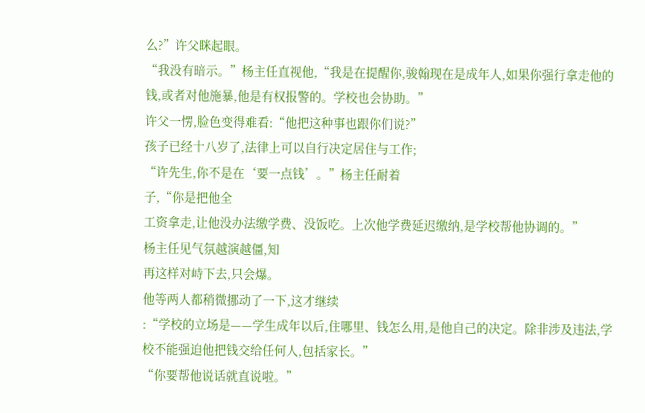么?”许父眯起眼。
“我没有暗示。”杨主任直视他,“我是在提醒你,骏翰现在是成年人,如果你强行拿走他的钱,或者对他施暴,他是有权报警的。学校也会协助。”
许父一愣,脸色变得难看:“他把这种事也跟你们说?”
孩子已经十八岁了,法律上可以自行决定居住与工作;
“许先生,你不是在‘要一点钱’。”杨主任耐着
子,“你是把他全
工资拿走,让他没办法缴学费、没饭吃。上次他学费延迟缴纳,是学校帮他协调的。”
杨主任见气氛越演越僵,知
再这样对峙下去,只会爆。
他等两人都稍微挪动了一下,这才继续
:“学校的立场是——学生成年以后,住哪里、钱怎么用,是他自己的决定。除非涉及违法,学校不能强迫他把钱交给任何人,包括家长。”
“你要帮他说话就直说啦。”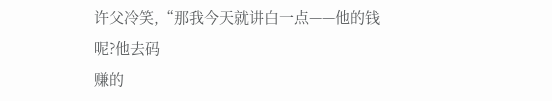许父冷笑,“那我今天就讲白一点——他的钱呢?他去码
赚的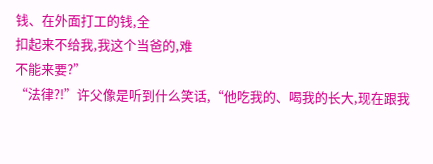钱、在外面打工的钱,全
扣起来不给我,我这个当爸的,难
不能来要?”
“法律?!”许父像是听到什么笑话,“他吃我的、喝我的长大,现在跟我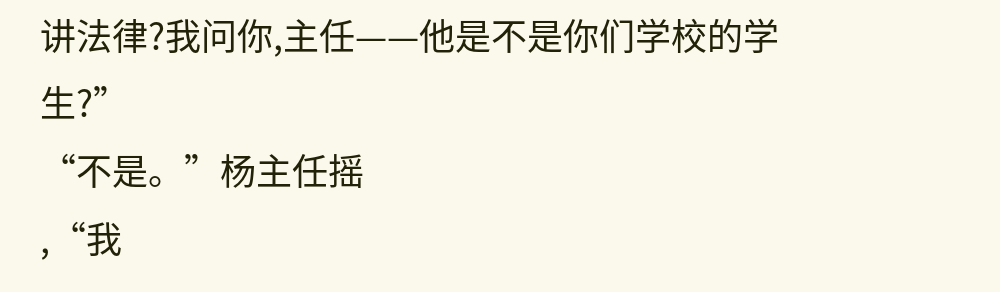讲法律?我问你,主任——他是不是你们学校的学生?”
“不是。”杨主任摇
,“我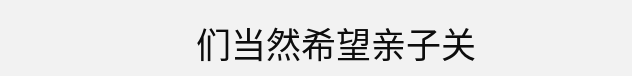们当然希望亲子关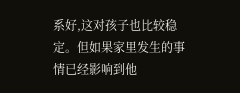系好,这对孩子也比较稳定。但如果家里发生的事情已经影响到他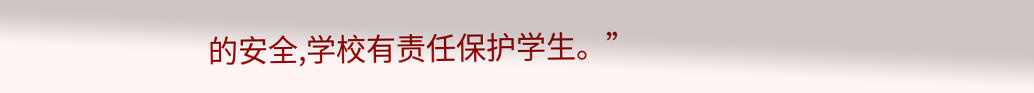的安全,学校有责任保护学生。”